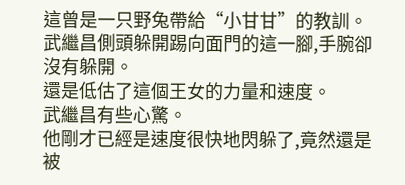這曾是一只野兔帶給“小甘甘”的教訓。
武繼昌側頭躲開踢向面門的這一腳,手腕卻沒有躲開。
還是低估了這個王女的力量和速度。
武繼昌有些心驚。
他剛才已經是速度很快地閃躲了,竟然還是被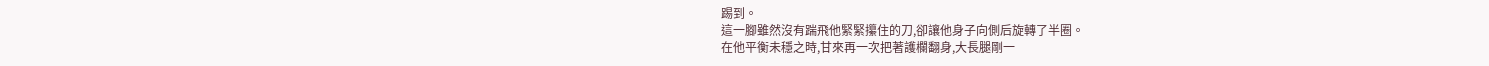踢到。
這一腳雖然沒有踹飛他緊緊攥住的刀,卻讓他身子向側后旋轉了半圈。
在他平衡未穩之時,甘來再一次把著護欄翻身,大長腿剛一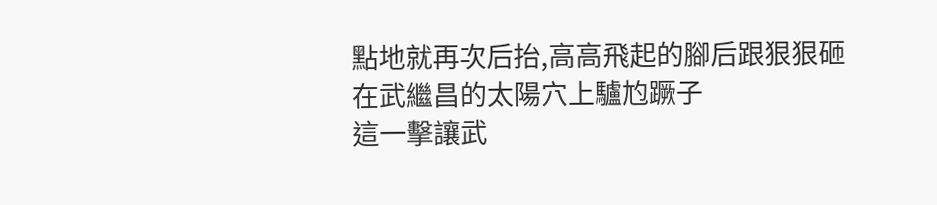點地就再次后抬,高高飛起的腳后跟狠狠砸在武繼昌的太陽穴上驢尥蹶子
這一擊讓武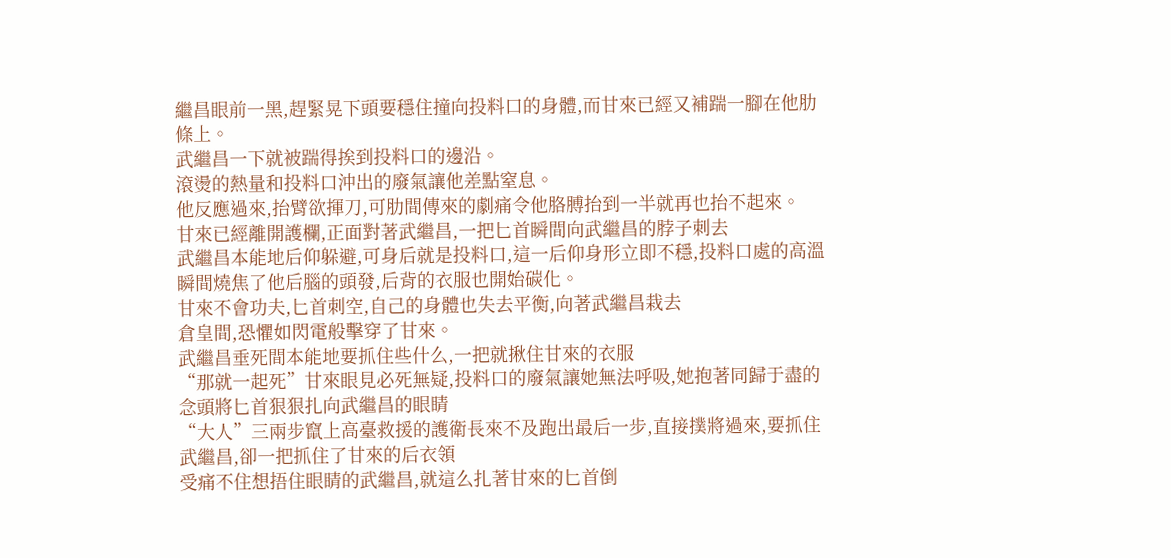繼昌眼前一黑,趕緊晃下頭要穩住撞向投料口的身體,而甘來已經又補踹一腳在他肋條上。
武繼昌一下就被踹得挨到投料口的邊沿。
滾燙的熱量和投料口沖出的廢氣讓他差點窒息。
他反應過來,抬臂欲揮刀,可肋間傳來的劇痛令他胳膊抬到一半就再也抬不起來。
甘來已經離開護欄,正面對著武繼昌,一把匕首瞬間向武繼昌的脖子刺去
武繼昌本能地后仰躲避,可身后就是投料口,這一后仰身形立即不穩,投料口處的高溫瞬間燒焦了他后腦的頭發,后背的衣服也開始碳化。
甘來不會功夫,匕首刺空,自己的身體也失去平衡,向著武繼昌栽去
倉皇間,恐懼如閃電般擊穿了甘來。
武繼昌垂死間本能地要抓住些什么,一把就揪住甘來的衣服
“那就一起死”甘來眼見必死無疑,投料口的廢氣讓她無法呼吸,她抱著同歸于盡的念頭將匕首狠狠扎向武繼昌的眼睛
“大人”三兩步竄上高臺救援的護衛長來不及跑出最后一步,直接撲將過來,要抓住武繼昌,卻一把抓住了甘來的后衣領
受痛不住想捂住眼睛的武繼昌,就這么扎著甘來的匕首倒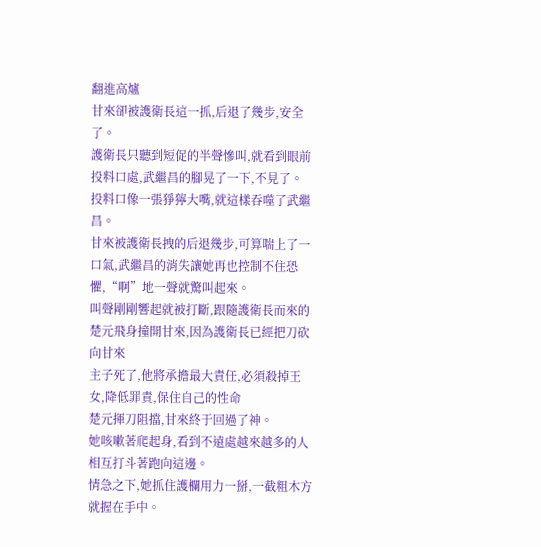翻進高爐
甘來卻被護衛長這一抓,后退了幾步,安全了。
護衛長只聽到短促的半聲慘叫,就看到眼前投料口處,武繼昌的腳晃了一下,不見了。
投料口像一張猙獰大嘴,就這樣吞噬了武繼昌。
甘來被護衛長拽的后退幾步,可算喘上了一口氣,武繼昌的消失讓她再也控制不住恐懼,“啊”地一聲就驚叫起來。
叫聲剛剛響起就被打斷,跟隨護衛長而來的楚元飛身撞開甘來,因為護衛長已經把刀砍向甘來
主子死了,他將承擔最大責任,必須殺掉王女,降低罪責,保住自己的性命
楚元揮刀阻擋,甘來終于回過了神。
她咳嗽著爬起身,看到不遠處越來越多的人相互打斗著跑向這邊。
情急之下,她抓住護欄用力一掰,一截粗木方就握在手中。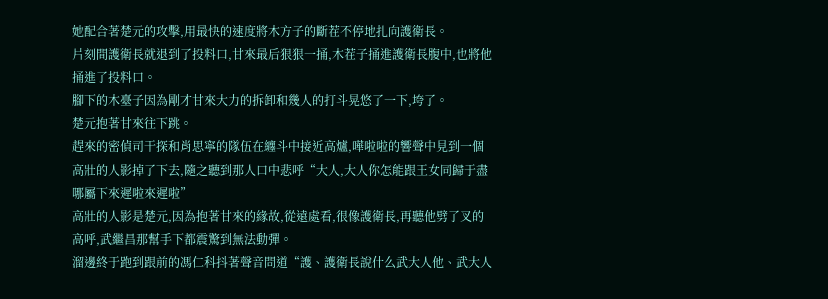她配合著楚元的攻擊,用最快的速度將木方子的斷茬不停地扎向護衛長。
片刻間護衛長就退到了投料口,甘來最后狠狠一捅,木茬子捅進護衛長腹中,也將他捅進了投料口。
腳下的木臺子因為剛才甘來大力的拆卸和幾人的打斗晃悠了一下,垮了。
楚元抱著甘來往下跳。
趕來的密偵司干探和肖思寧的隊伍在纏斗中接近高爐,嘩啦啦的響聲中見到一個高壯的人影掉了下去,隨之聽到那人口中悲呼“大人,大人你怎能跟王女同歸于盡哪屬下來遲啦來遲啦”
高壯的人影是楚元,因為抱著甘來的緣故,從遠處看,很像護衛長,再聽他劈了叉的高呼,武繼昌那幫手下都震驚到無法動彈。
溜邊終于跑到跟前的馮仁科抖著聲音問道“護、護衛長說什么武大人他、武大人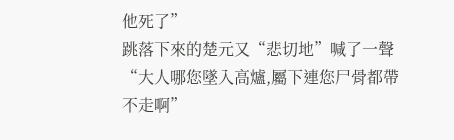他死了”
跳落下來的楚元又“悲切地”喊了一聲“大人哪您墜入高爐,屬下連您尸骨都帶不走啊”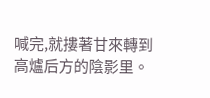喊完,就摟著甘來轉到高爐后方的陰影里。